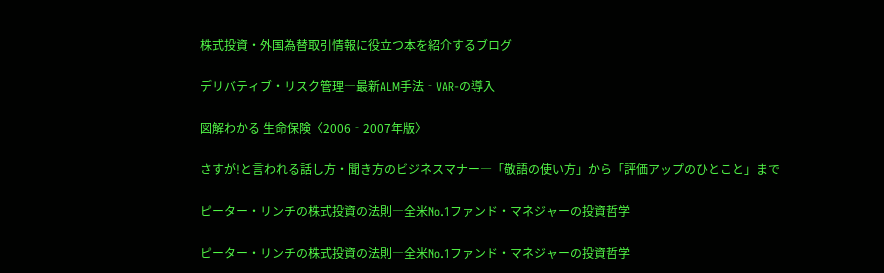株式投資・外国為替取引情報に役立つ本を紹介するブログ

デリバティブ・リスク管理―最新ALM手法‐VAR‐の導入

図解わかる 生命保険〈2006‐2007年版〉

さすが!と言われる話し方・聞き方のビジネスマナー―「敬語の使い方」から「評価アップのひとこと」まで

ピーター・リンチの株式投資の法則―全米No.1ファンド・マネジャーの投資哲学

ピーター・リンチの株式投資の法則―全米No.1ファンド・マネジャーの投資哲学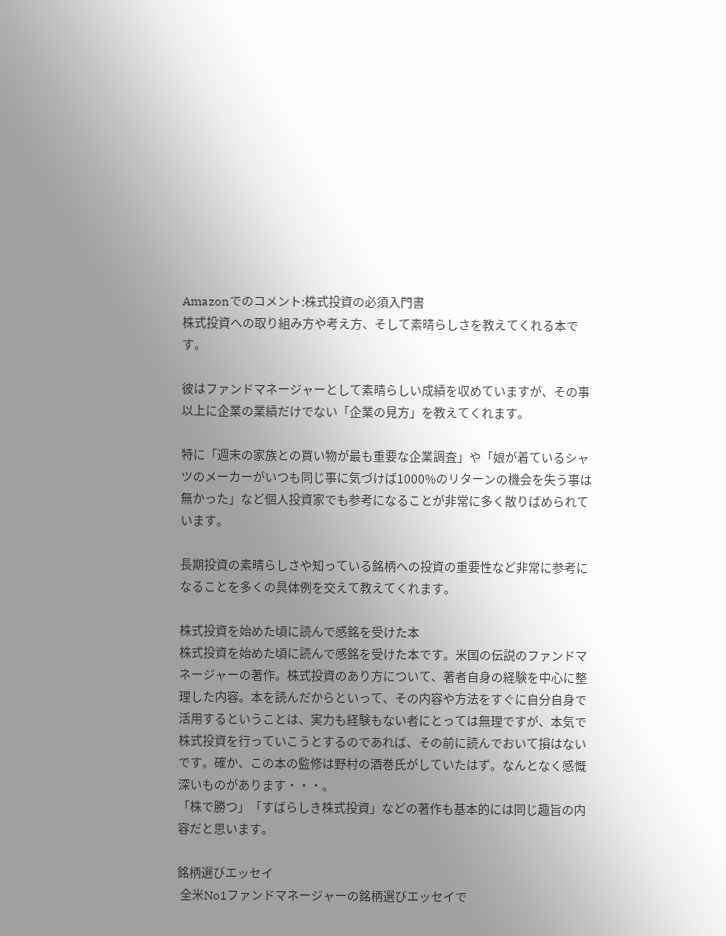Amazonでのコメント:株式投資の必須入門書
株式投資への取り組み方や考え方、そして素晴らしさを教えてくれる本です。

彼はファンドマネージャーとして素晴らしい成績を収めていますが、その事以上に企業の業績だけでない「企業の見方」を教えてくれます。

特に「週末の家族との買い物が最も重要な企業調査」や「娘が着ているシャツのメーカーがいつも同じ事に気づけば1000%のリターンの機会を失う事は無かった」など個人投資家でも参考になることが非常に多く散りばめられています。

長期投資の素晴らしさや知っている銘柄への投資の重要性など非常に参考になることを多くの具体例を交えて教えてくれます。

株式投資を始めた頃に読んで感銘を受けた本
株式投資を始めた頃に読んで感銘を受けた本です。米国の伝説のファンドマネージャーの著作。株式投資のあり方について、著者自身の経験を中心に整理した内容。本を読んだからといって、その内容や方法をすぐに自分自身で活用するということは、実力も経験もない者にとっては無理ですが、本気で株式投資を行っていこうとするのであれば、その前に読んでおいて損はないです。確か、この本の監修は野村の酒巻氏がしていたはず。なんとなく感慨深いものがあります・・・。
「株で勝つ」「すばらしき株式投資」などの著作も基本的には同じ趣旨の内容だと思います。

銘柄選びエッセイ
 全米No1ファンドマネージャーの銘柄選びエッセイで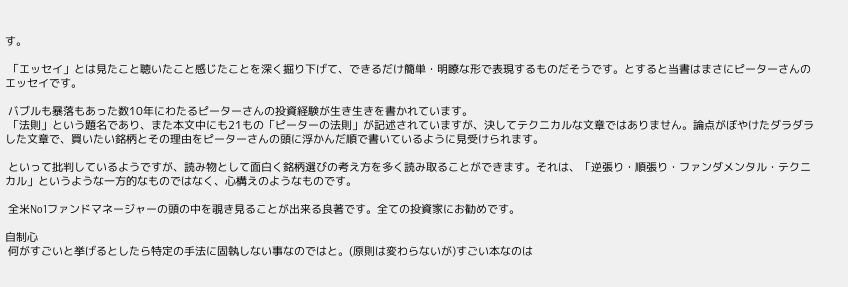す。

 「エッセイ」とは見たこと聴いたこと感じたことを深く掘り下げて、できるだけ簡単・明瞭な形で表現するものだそうです。とすると当書はまさにピーターさんのエッセイです。

 バブルも暴落もあった数10年にわたるピーターさんの投資経験が生き生きを書かれています。
 「法則」という題名であり、また本文中にも21もの「ピーターの法則」が記述されていますが、決してテクニカルな文章ではありません。論点がぼやけたダラダラした文章で、買いたい銘柄とその理由をピーターさんの頭に浮かんだ順で書いているように見受けられます。

 といって批判しているようですが、読み物として面白く銘柄選びの考え方を多く読み取ることができます。それは、「逆張り・順張り・ファンダメンタル・テクニカル」というような一方的なものではなく、心構えのようなものです。

 全米No1ファンドマネージャーの頭の中を覗き見ることが出来る良著です。全ての投資家にお勧めです。

自制心
 何がすごいと挙げるとしたら特定の手法に固執しない事なのではと。(原則は変わらないが)すごい本なのは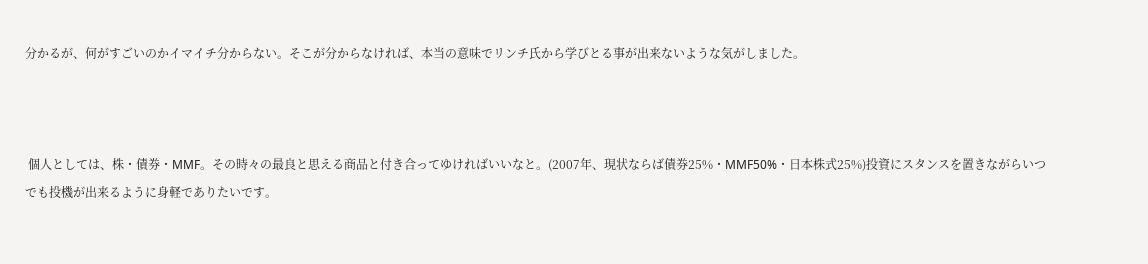分かるが、何がすごいのかイマイチ分からない。そこが分からなければ、本当の意味でリンチ氏から学びとる事が出来ないような気がしました。



 個人としては、株・債券・MMF。その時々の最良と思える商品と付き合ってゆければいいなと。(2007年、現状ならば債券25%・MMF50%・日本株式25%)投資にスタンスを置きながらいつでも投機が出来るように身軽でありたいです。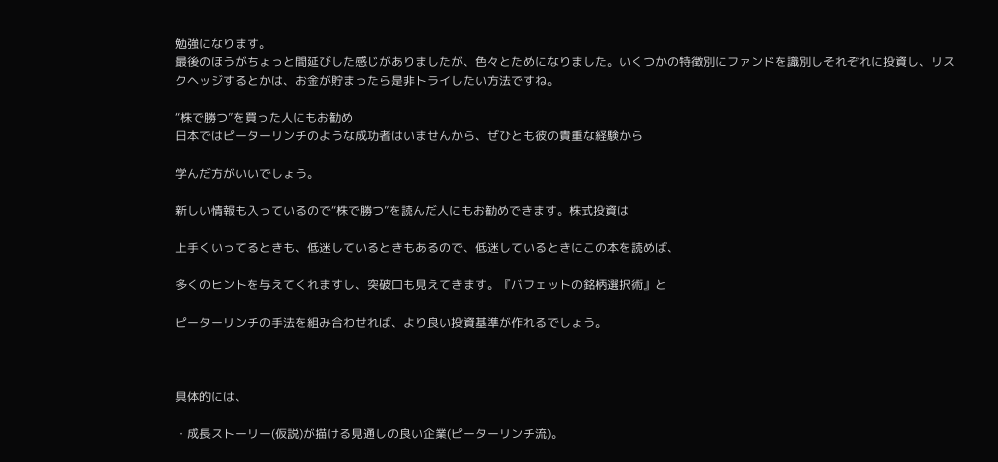勉強になります。
最後のほうがちょっと間延びした感じがありましたが、色々とためになりました。いくつかの特徴別にファンドを識別しそれぞれに投資し、リスクヘッジするとかは、お金が貯まったら是非トライしたい方法ですね。

“株で勝つ”を買った人にもお勧め
日本ではピーターリンチのような成功者はいませんから、ぜひとも彼の貴重な経験から

学んだ方がいいでしょう。

新しい情報も入っているので“株で勝つ”を読んだ人にもお勧めできます。株式投資は

上手くいってるときも、低迷しているときもあるので、低迷しているときにこの本を読めば、

多くのヒントを与えてくれますし、突破口も見えてきます。『バフェットの銘柄選択術』と

ピーターリンチの手法を組み合わせれば、より良い投資基準が作れるでしょう。



具体的には、

・成長ストーリー(仮説)が描ける見通しの良い企業(ピーターリンチ流)。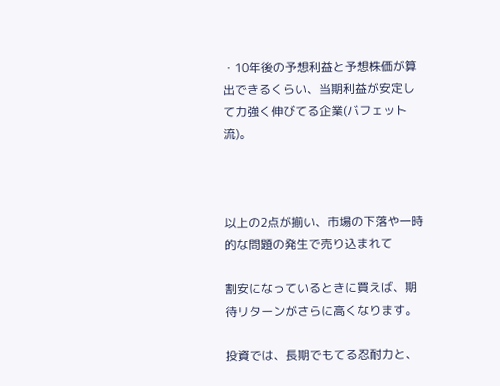・10年後の予想利益と予想株価が算出できるくらい、当期利益が安定して力強く伸びてる企業(バフェット流)。



以上の2点が揃い、市場の下落や一時的な問題の発生で売り込まれて

割安になっているときに買えば、期待リターンがさらに高くなります。

投資では、長期でもてる忍耐力と、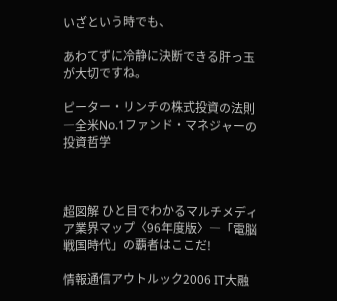いざという時でも、

あわてずに冷静に決断できる肝っ玉が大切ですね。

ピーター・リンチの株式投資の法則―全米No.1ファンド・マネジャーの投資哲学



超図解 ひと目でわかるマルチメディア業界マップ〈96年度版〉―「電脳戦国時代」の覇者はここだ!

情報通信アウトルック2006 IT大融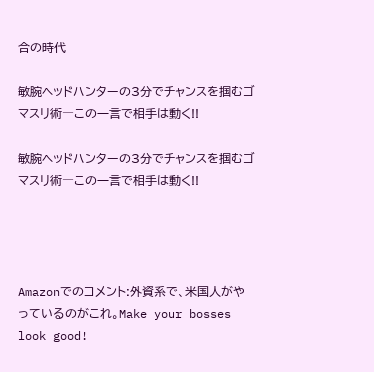合の時代

敏腕ヘッドハンターの3分でチャンスを掴むゴマスリ術―この一言で相手は動く!!

敏腕ヘッドハンターの3分でチャンスを掴むゴマスリ術―この一言で相手は動く!!




Amazonでのコメント:外資系で、米国人がやっているのがこれ。Make your bosses look good!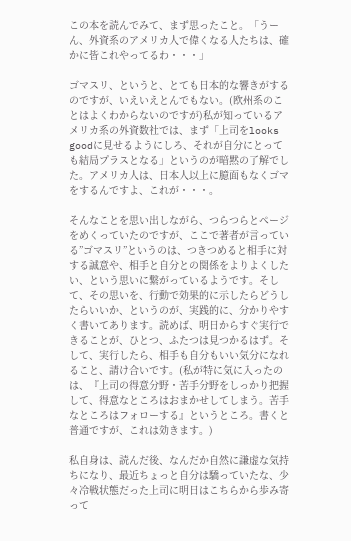この本を読んでみて、まず思ったこと。「うーん、外資系のアメリカ人で偉くなる人たちは、確かに皆これやってるわ・・・」

ゴマスリ、というと、とても日本的な響きがするのですが、いえいえとんでもない。(欧州系のことはよくわからないのですが)私が知っているアメリカ系の外資数社では、まず「上司をlooks goodに見せるようにしろ、それが自分にとっても結局プラスとなる」というのが暗黙の了解でした。アメリカ人は、日本人以上に臆面もなくゴマをするんですよ、これが・・・。

そんなことを思い出しながら、つらつらとページをめくっていたのですが、ここで著者が言っている”ゴマスリ”というのは、つきつめると相手に対する誠意や、相手と自分との関係をよりよくしたい、という思いに繋がっているようです。そして、その思いを、行動で効果的に示したらどうしたらいいか、というのが、実践的に、分かりやすく書いてあります。読めば、明日からすぐ実行できることが、ひとつ、ふたつは見つかるはず。そして、実行したら、相手も自分もいい気分になれること、請け合いです。(私が特に気に入ったのは、『上司の得意分野・苦手分野をしっかり把握して、得意なところはおまかせしてしまう。苦手なところはフォローする』というところ。書くと普通ですが、これは効きます。)

私自身は、読んだ後、なんだか自然に謙虚な気持ちになり、最近ちょっと自分は驕っていたな、少々冷戦状態だった上司に明日はこちらから歩み寄って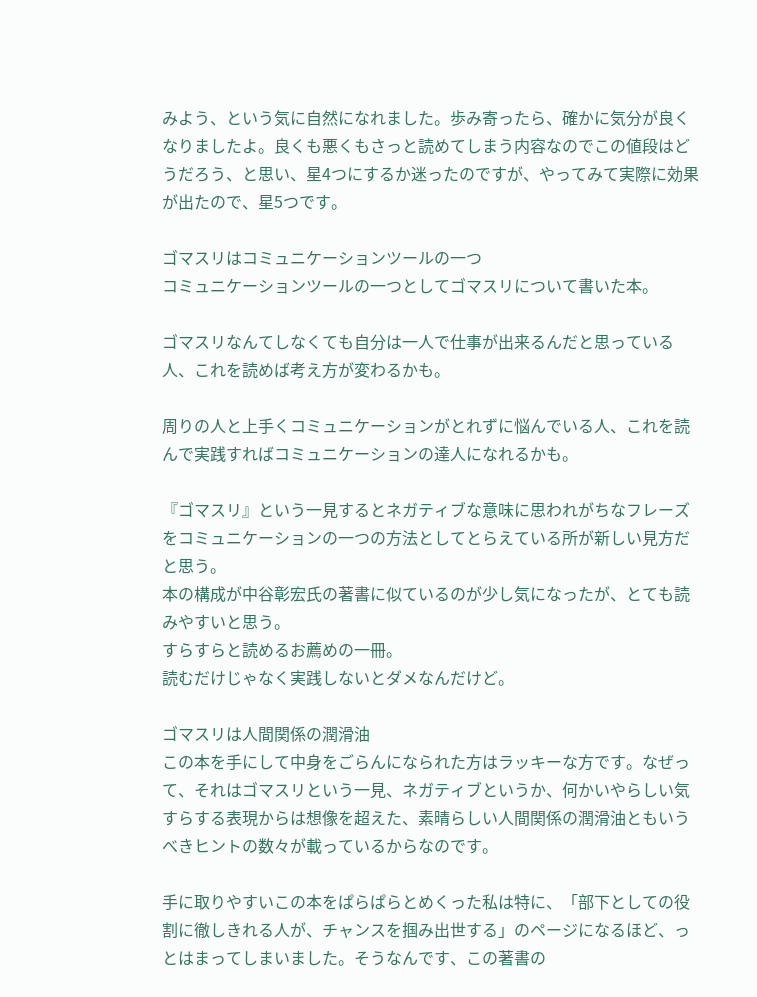みよう、という気に自然になれました。歩み寄ったら、確かに気分が良くなりましたよ。良くも悪くもさっと読めてしまう内容なのでこの値段はどうだろう、と思い、星4つにするか迷ったのですが、やってみて実際に効果が出たので、星5つです。

ゴマスリはコミュニケーションツールの一つ
コミュニケーションツールの一つとしてゴマスリについて書いた本。

ゴマスリなんてしなくても自分は一人で仕事が出来るんだと思っている人、これを読めば考え方が変わるかも。

周りの人と上手くコミュニケーションがとれずに悩んでいる人、これを読んで実践すればコミュニケーションの達人になれるかも。

『ゴマスリ』という一見するとネガティブな意味に思われがちなフレーズをコミュニケーションの一つの方法としてとらえている所が新しい見方だと思う。
本の構成が中谷彰宏氏の著書に似ているのが少し気になったが、とても読みやすいと思う。
すらすらと読めるお薦めの一冊。
読むだけじゃなく実践しないとダメなんだけど。

ゴマスリは人間関係の潤滑油
この本を手にして中身をごらんになられた方はラッキーな方です。なぜって、それはゴマスリという一見、ネガティブというか、何かいやらしい気すらする表現からは想像を超えた、素晴らしい人間関係の潤滑油ともいうべきヒントの数々が載っているからなのです。

手に取りやすいこの本をぱらぱらとめくった私は特に、「部下としての役割に徹しきれる人が、チャンスを掴み出世する」のページになるほど、っとはまってしまいました。そうなんです、この著書の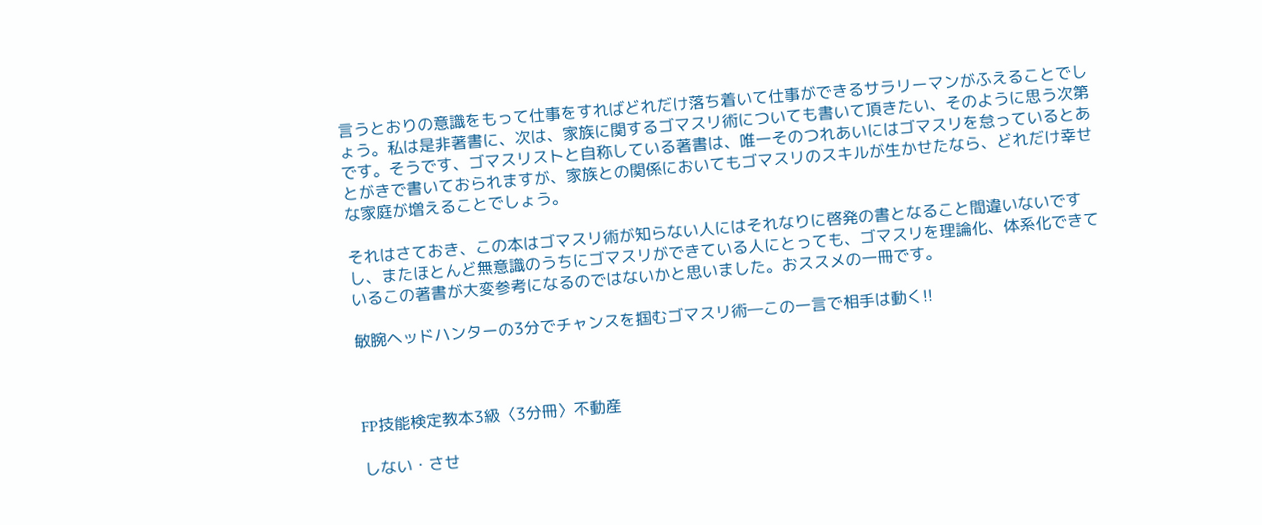言うとおりの意識をもって仕事をすればどれだけ落ち着いて仕事ができるサラリーマンがふえることでしょう。私は是非著書に、次は、家族に関するゴマスリ術についても書いて頂きたい、そのように思う次第です。そうです、ゴマスリストと自称している著書は、唯一そのつれあいにはゴマスリを怠っているとあとがきで書いておられますが、家族との関係においてもゴマスリのスキルが生かせたなら、どれだけ幸せな家庭が増えることでしょう。

それはさておき、この本はゴマスリ術が知らない人にはそれなりに啓発の書となること間違いないですし、またほとんど無意識のうちにゴマスリができている人にとっても、ゴマスリを理論化、体系化できているこの著書が大変参考になるのではないかと思いました。おススメの一冊です。

敏腕ヘッドハンターの3分でチャンスを掴むゴマスリ術―この一言で相手は動く!!



FP技能検定教本3級〈3分冊〉不動産

しない・させ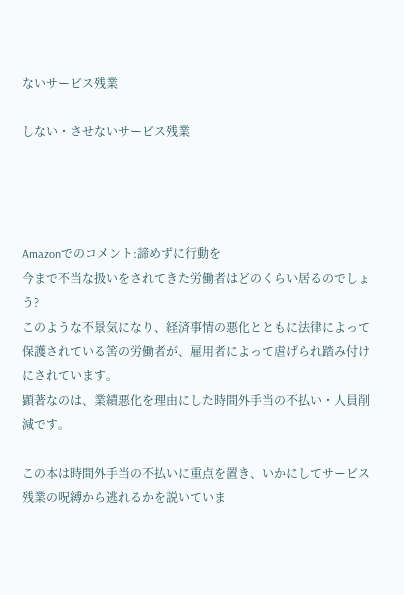ないサービス残業

しない・させないサービス残業




Amazonでのコメント:諦めずに行動を
今まで不当な扱いをされてきた労働者はどのくらい居るのでしょう?
このような不景気になり、経済事情の悪化とともに法律によって保護されている筈の労働者が、雇用者によって虐げられ踏み付けにされています。
顕著なのは、業績悪化を理由にした時間外手当の不払い・人員削減です。

この本は時間外手当の不払いに重点を置き、いかにしてサービス残業の呪縛から逃れるかを説いていま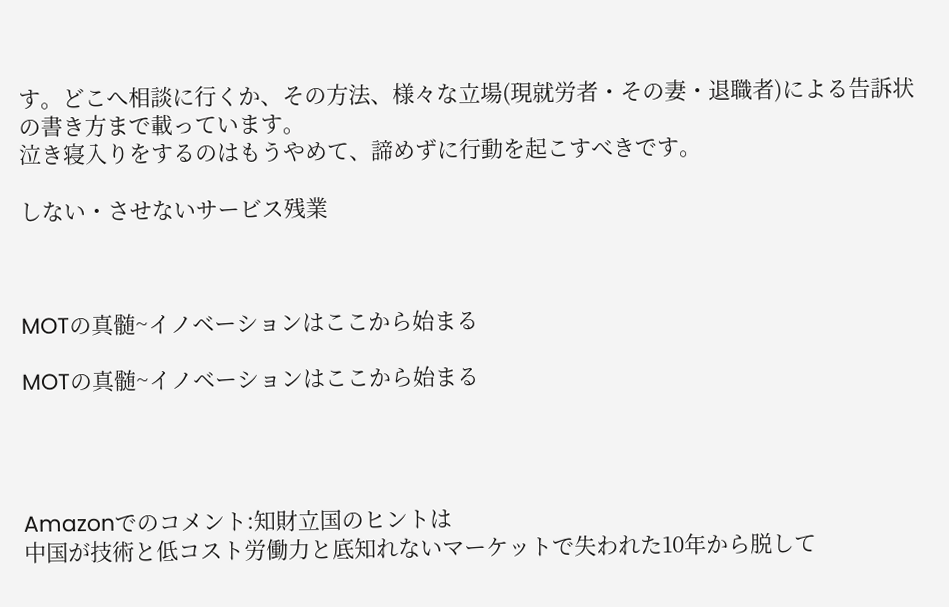す。どこへ相談に行くか、その方法、様々な立場(現就労者・その妻・退職者)による告訴状の書き方まで載っています。
泣き寝入りをするのはもうやめて、諦めずに行動を起こすべきです。

しない・させないサービス残業



MOTの真髄~イノベーションはここから始まる

MOTの真髄~イノベーションはここから始まる




Amazonでのコメント:知財立国のヒントは
中国が技術と低コスト労働力と底知れないマーケットで失われた10年から脱して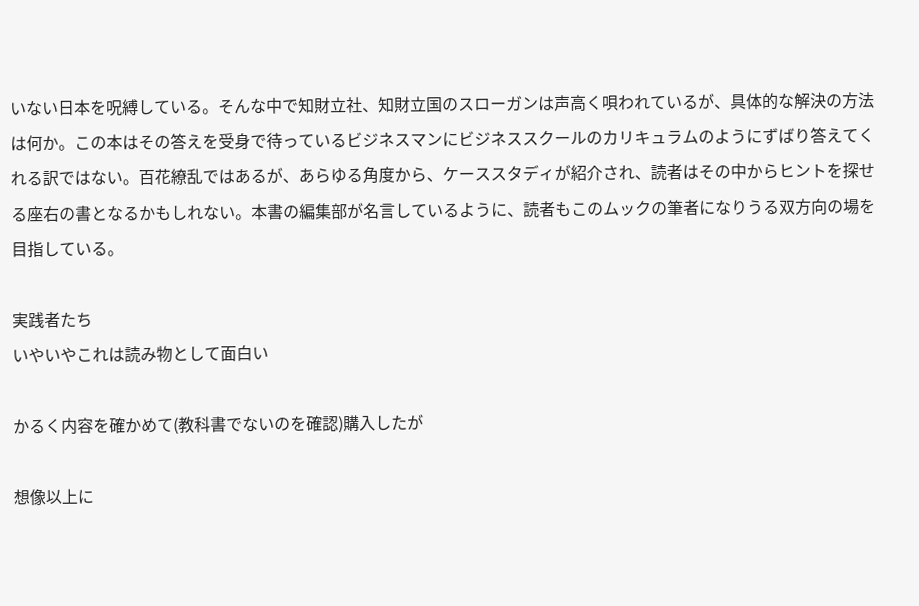いない日本を呪縛している。そんな中で知財立社、知財立国のスローガンは声高く唄われているが、具体的な解決の方法は何か。この本はその答えを受身で待っているビジネスマンにビジネススクールのカリキュラムのようにずばり答えてくれる訳ではない。百花繚乱ではあるが、あらゆる角度から、ケーススタディが紹介され、読者はその中からヒントを探せる座右の書となるかもしれない。本書の編集部が名言しているように、読者もこのムックの筆者になりうる双方向の場を目指している。

実践者たち
いやいやこれは読み物として面白い

かるく内容を確かめて(教科書でないのを確認)購入したが

想像以上に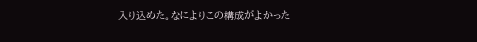入り込めた。なによりこの構成がよかった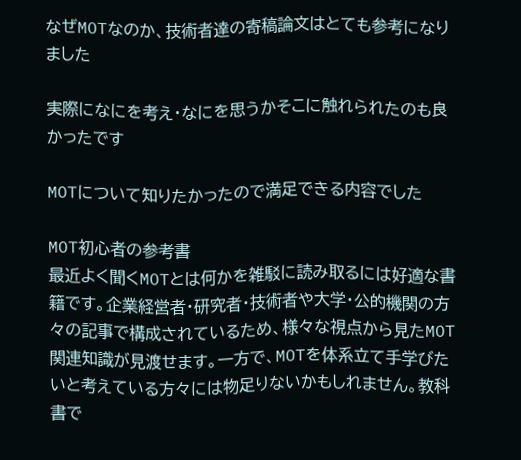なぜMOTなのか、技術者達の寄稿論文はとても参考になりました

実際になにを考え・なにを思うかそこに触れられたのも良かったです

MOTについて知りたかったので満足できる内容でした

MOT初心者の参考書
最近よく聞くMOTとは何かを雑駁に読み取るには好適な書籍です。企業経営者・研究者・技術者や大学・公的機関の方々の記事で構成されているため、様々な視点から見たMOT関連知識が見渡せます。一方で、MOTを体系立て手学びたいと考えている方々には物足りないかもしれません。教科書で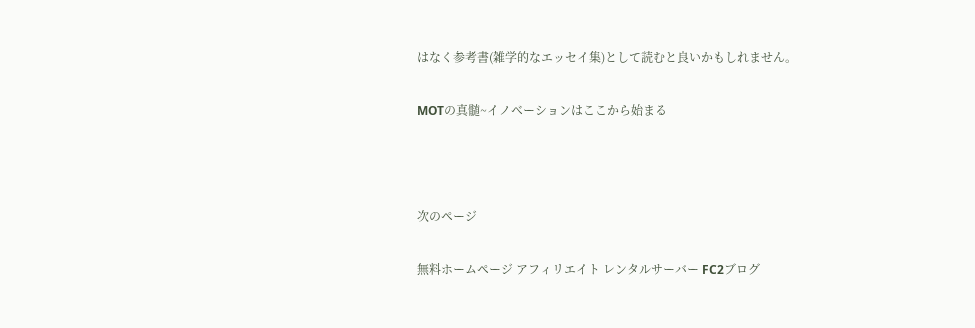はなく参考書(雑学的なエッセイ集)として読むと良いかもしれません。

MOTの真髄~イノベーションはここから始まる



次のページ

無料ホームページ アフィリエイト レンタルサーバー FC2ブログ